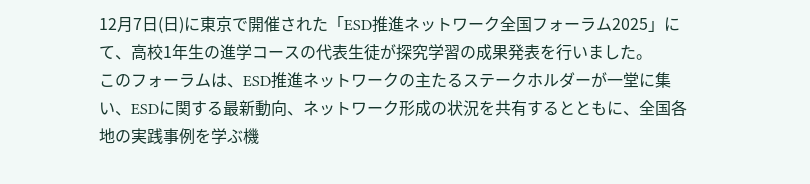12月7日(日)に東京で開催された「ESD推進ネットワーク全国フォーラム2025」にて、高校1年生の進学コースの代表生徒が探究学習の成果発表を行いました。
このフォーラムは、ESD推進ネットワークの主たるステークホルダーが一堂に集い、ESDに関する最新動向、ネットワーク形成の状況を共有するとともに、全国各地の実践事例を学ぶ機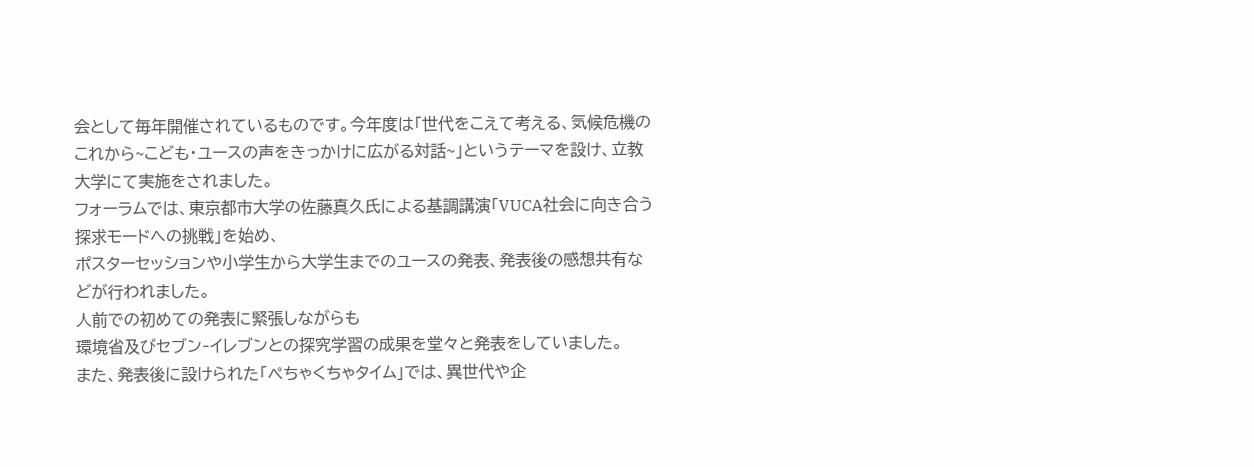会として毎年開催されているものです。今年度は「世代をこえて考える、気候危機のこれから~こども・ユースの声をきっかけに広がる対話~」というテーマを設け、立教大学にて実施をされました。
フォーラムでは、東京都市大学の佐藤真久氏による基調講演「VUCA社会に向き合う探求モードへの挑戦」を始め、
ポスターセッションや小学生から大学生までのユースの発表、発表後の感想共有などが行われました。
人前での初めての発表に緊張しながらも
環境省及びセブン‐イレブンとの探究学習の成果を堂々と発表をしていました。
また、発表後に設けられた「ぺちゃくちゃタイム」では、異世代や企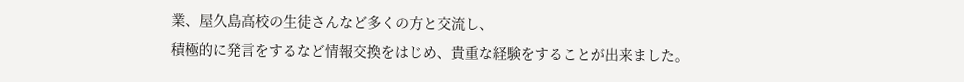業、屋久島高校の生徒さんなど多くの方と交流し、
積極的に発言をするなど情報交換をはじめ、貴重な経験をすることが出来ました。